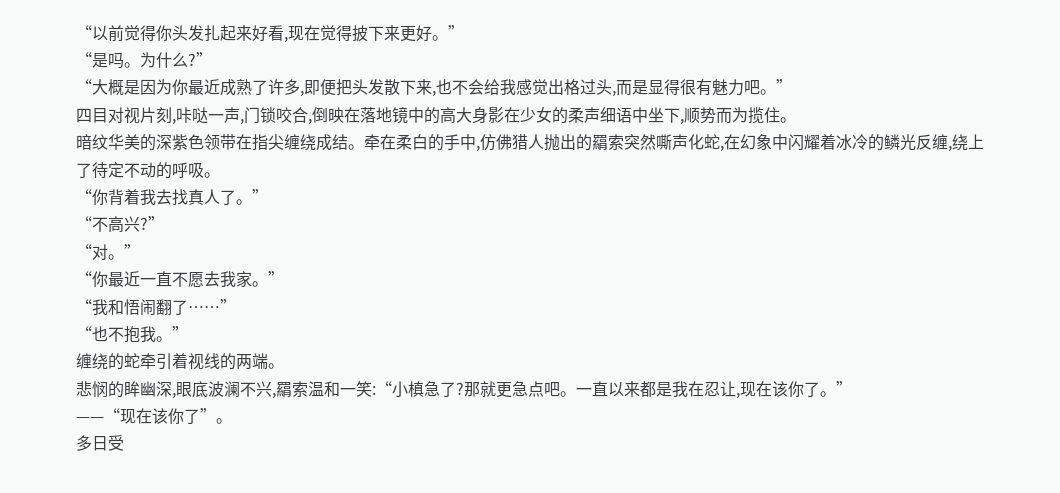“以前觉得你头发扎起来好看,现在觉得披下来更好。”
“是吗。为什么?”
“大概是因为你最近成熟了许多,即便把头发散下来,也不会给我感觉出格过头,而是显得很有魅力吧。”
四目对视片刻,咔哒一声,门锁咬合,倒映在落地镜中的高大身影在少女的柔声细语中坐下,顺势而为揽住。
暗纹华美的深紫色领带在指尖缠绕成结。牵在柔白的手中,仿佛猎人抛出的羂索突然嘶声化蛇,在幻象中闪耀着冰冷的鳞光反缠,绕上了待定不动的呼吸。
“你背着我去找真人了。”
“不高兴?”
“对。”
“你最近一直不愿去我家。”
“我和悟闹翻了……”
“也不抱我。”
缠绕的蛇牵引着视线的两端。
悲悯的眸幽深,眼底波澜不兴,羂索温和一笑:“小槙急了?那就更急点吧。一直以来都是我在忍让,现在该你了。”
——“现在该你了”。
多日受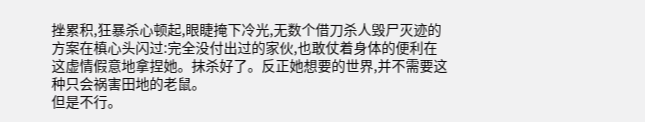挫累积,狂暴杀心顿起,眼睫掩下冷光,无数个借刀杀人毁尸灭迹的方案在槙心头闪过:完全没付出过的家伙,也敢仗着身体的便利在这虚情假意地拿捏她。抹杀好了。反正她想要的世界,并不需要这种只会祸害田地的老鼠。
但是不行。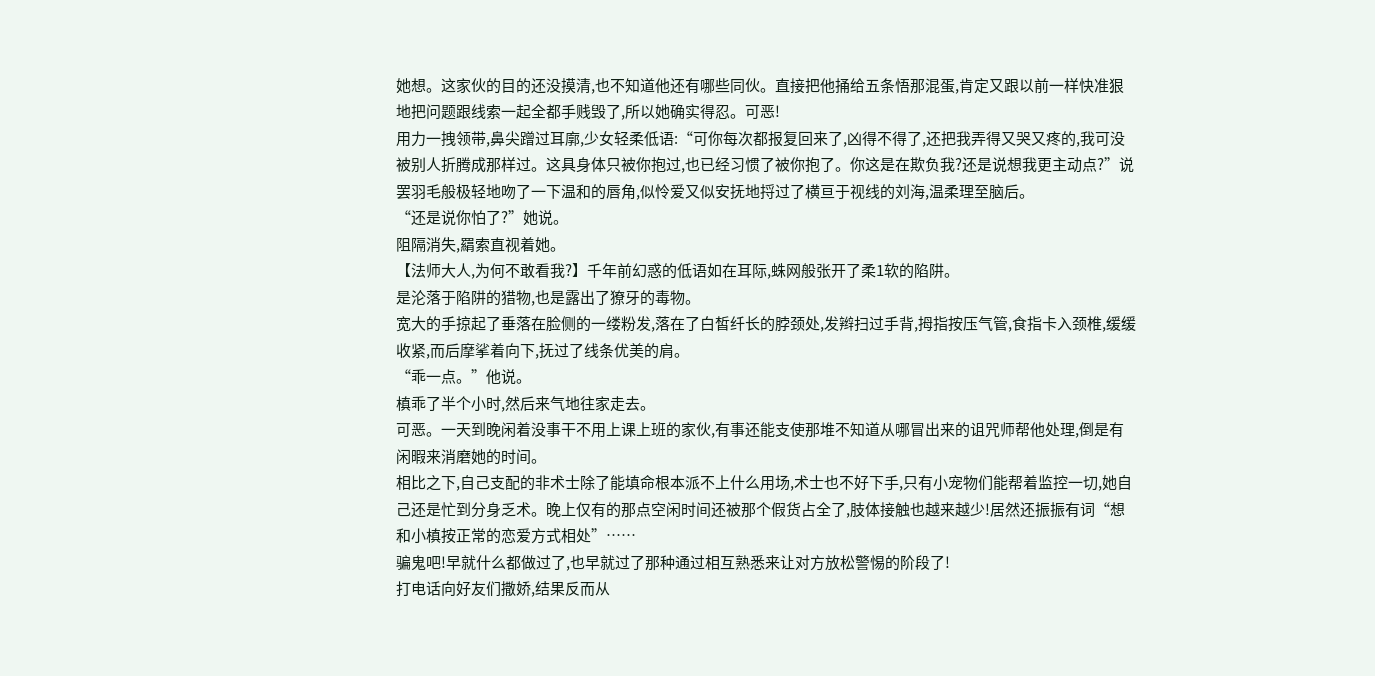她想。这家伙的目的还没摸清,也不知道他还有哪些同伙。直接把他捅给五条悟那混蛋,肯定又跟以前一样快准狠地把问题跟线索一起全都手贱毁了,所以她确实得忍。可恶!
用力一拽领带,鼻尖蹭过耳廓,少女轻柔低语:“可你每次都报复回来了,凶得不得了,还把我弄得又哭又疼的,我可没被别人折腾成那样过。这具身体只被你抱过,也已经习惯了被你抱了。你这是在欺负我?还是说想我更主动点?”说罢羽毛般极轻地吻了一下温和的唇角,似怜爱又似安抚地捋过了横亘于视线的刘海,温柔理至脑后。
“还是说你怕了?”她说。
阻隔消失,羂索直视着她。
【法师大人,为何不敢看我?】千年前幻惑的低语如在耳际,蛛网般张开了柔1软的陷阱。
是沦落于陷阱的猎物,也是露出了獠牙的毒物。
宽大的手掠起了垂落在脸侧的一缕粉发,落在了白皙纤长的脖颈处,发辫扫过手背,拇指按压气管,食指卡入颈椎,缓缓收紧,而后摩挲着向下,抚过了线条优美的肩。
“乖一点。”他说。
槙乖了半个小时,然后来气地往家走去。
可恶。一天到晚闲着没事干不用上课上班的家伙,有事还能支使那堆不知道从哪冒出来的诅咒师帮他处理,倒是有闲暇来消磨她的时间。
相比之下,自己支配的非术士除了能填命根本派不上什么用场,术士也不好下手,只有小宠物们能帮着监控一切,她自己还是忙到分身乏术。晚上仅有的那点空闲时间还被那个假货占全了,肢体接触也越来越少!居然还振振有词“想和小槙按正常的恋爱方式相处”……
骗鬼吧!早就什么都做过了,也早就过了那种通过相互熟悉来让对方放松警惕的阶段了!
打电话向好友们撒娇,结果反而从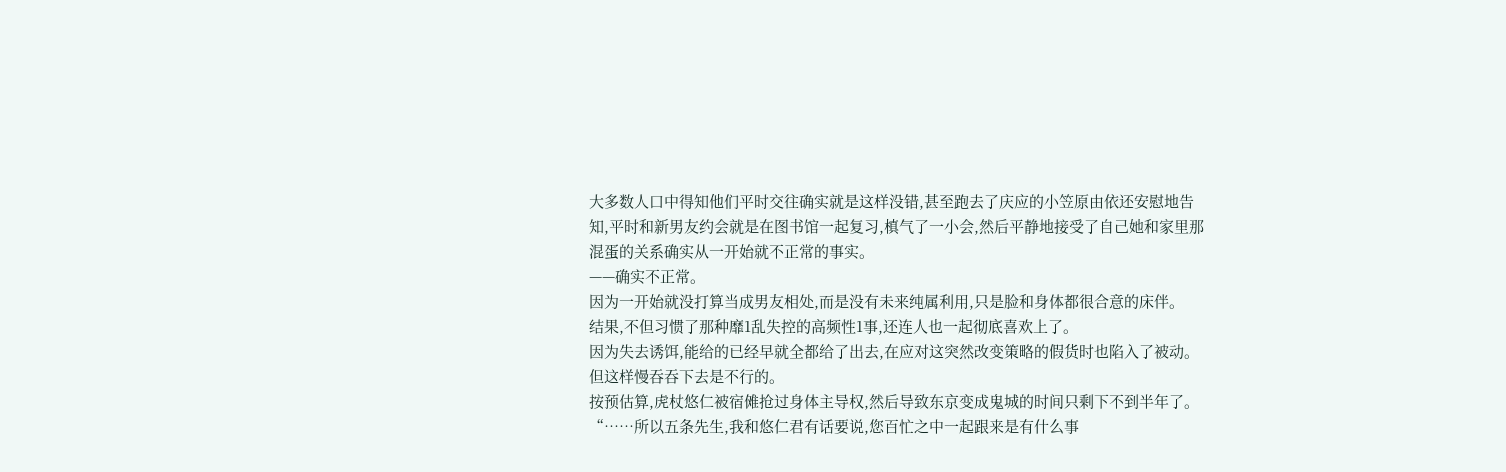大多数人口中得知他们平时交往确实就是这样没错,甚至跑去了庆应的小笠原由依还安慰地告知,平时和新男友约会就是在图书馆一起复习,槙气了一小会,然后平静地接受了自己她和家里那混蛋的关系确实从一开始就不正常的事实。
——确实不正常。
因为一开始就没打算当成男友相处,而是没有未来纯属利用,只是脸和身体都很合意的床伴。
结果,不但习惯了那种靡1乱失控的高频性1事,还连人也一起彻底喜欢上了。
因为失去诱饵,能给的已经早就全都给了出去,在应对这突然改变策略的假货时也陷入了被动。
但这样慢吞吞下去是不行的。
按预估算,虎杖悠仁被宿傩抢过身体主导权,然后导致东京变成鬼城的时间只剩下不到半年了。
“……所以五条先生,我和悠仁君有话要说,您百忙之中一起跟来是有什么事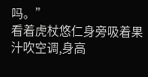吗。”
看着虎杖悠仁身旁吸着果汁吹空调,身高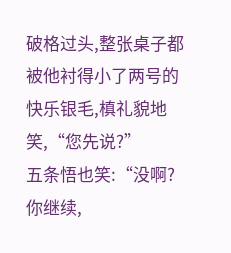破格过头,整张桌子都被他衬得小了两号的快乐银毛,槙礼貌地笑,“您先说?”
五条悟也笑:“没啊?你继续,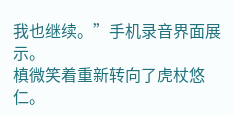我也继续。”手机录音界面展示。
槙微笑着重新转向了虎杖悠仁。